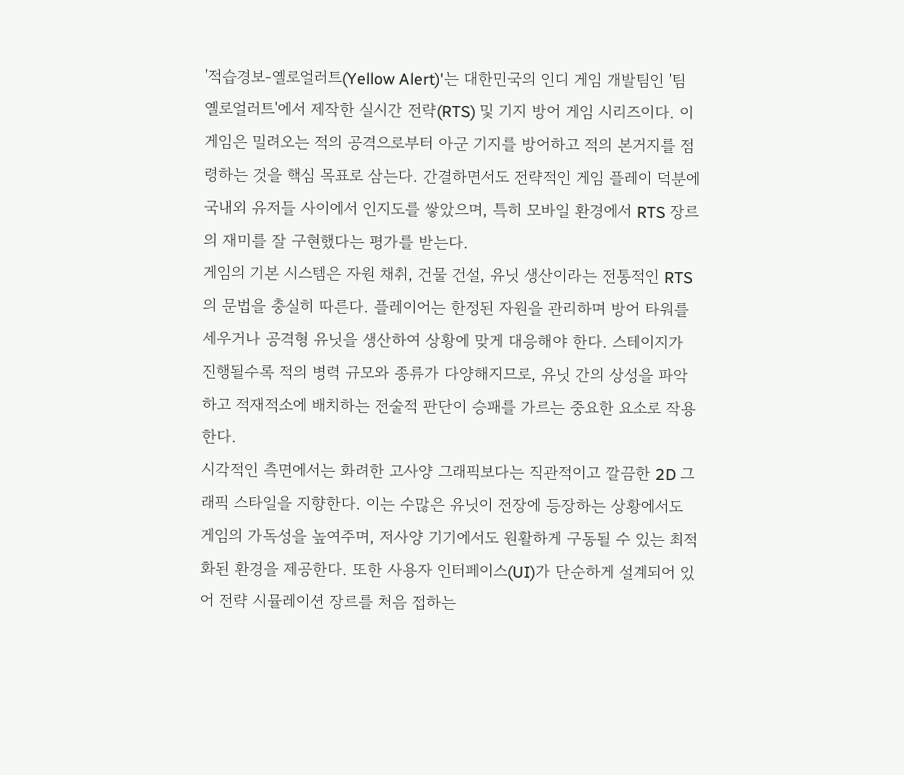'적습경보-옐로얼러트(Yellow Alert)'는 대한민국의 인디 게임 개발팀인 '팀 옐로얼러트'에서 제작한 실시간 전략(RTS) 및 기지 방어 게임 시리즈이다. 이 게임은 밀려오는 적의 공격으로부터 아군 기지를 방어하고 적의 본거지를 점령하는 것을 핵심 목표로 삼는다. 간결하면서도 전략적인 게임 플레이 덕분에 국내외 유저들 사이에서 인지도를 쌓았으며, 특히 모바일 환경에서 RTS 장르의 재미를 잘 구현했다는 평가를 받는다.
게임의 기본 시스템은 자원 채취, 건물 건설, 유닛 생산이라는 전통적인 RTS의 문법을 충실히 따른다. 플레이어는 한정된 자원을 관리하며 방어 타워를 세우거나 공격형 유닛을 생산하여 상황에 맞게 대응해야 한다. 스테이지가 진행될수록 적의 병력 규모와 종류가 다양해지므로, 유닛 간의 상성을 파악하고 적재적소에 배치하는 전술적 판단이 승패를 가르는 중요한 요소로 작용한다.
시각적인 측면에서는 화려한 고사양 그래픽보다는 직관적이고 깔끔한 2D 그래픽 스타일을 지향한다. 이는 수많은 유닛이 전장에 등장하는 상황에서도 게임의 가독성을 높여주며, 저사양 기기에서도 원활하게 구동될 수 있는 최적화된 환경을 제공한다. 또한 사용자 인터페이스(UI)가 단순하게 설계되어 있어 전략 시뮬레이션 장르를 처음 접하는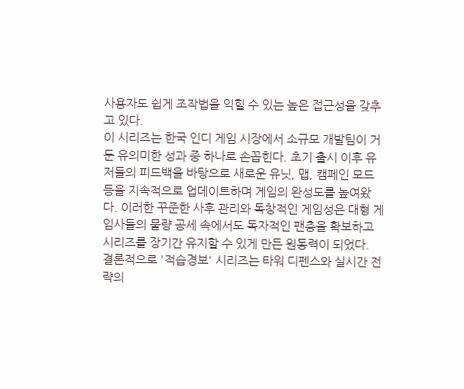사용자도 쉽게 조작법을 익힐 수 있는 높은 접근성을 갖추고 있다.
이 시리즈는 한국 인디 게임 시장에서 소규모 개발팀이 거둔 유의미한 성과 중 하나로 손꼽힌다. 초기 출시 이후 유저들의 피드백을 바탕으로 새로운 유닛, 맵, 캠페인 모드 등을 지속적으로 업데이트하며 게임의 완성도를 높여왔다. 이러한 꾸준한 사후 관리와 독창적인 게임성은 대형 게임사들의 물량 공세 속에서도 독자적인 팬층을 확보하고 시리즈를 장기간 유지할 수 있게 만든 원동력이 되었다.
결론적으로 '적습경보' 시리즈는 타워 디펜스와 실시간 전략의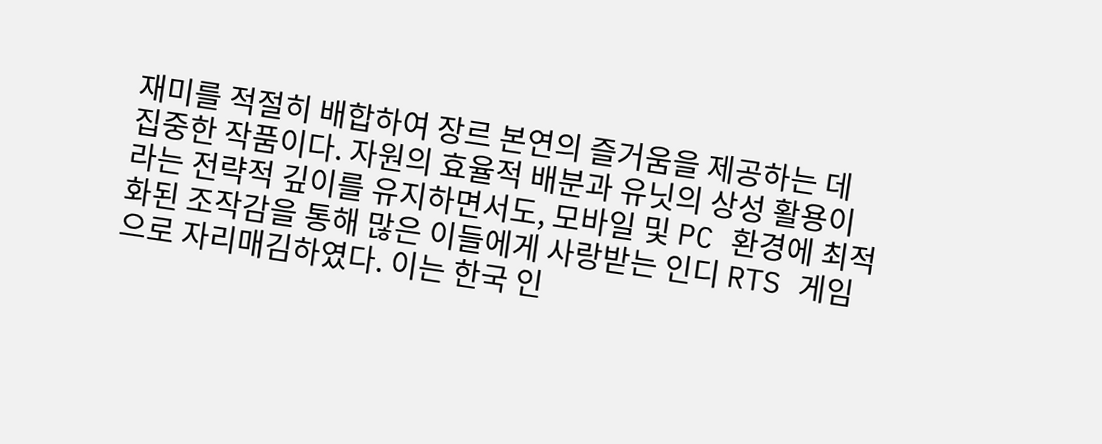재미를 적절히 배합하여 장르 본연의 즐거움을 제공하는 데 집중한 작품이다. 자원의 효율적 배분과 유닛의 상성 활용이라는 전략적 깊이를 유지하면서도, 모바일 및 PC 환경에 최적화된 조작감을 통해 많은 이들에게 사랑받는 인디 RTS 게임으로 자리매김하였다. 이는 한국 인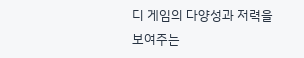디 게임의 다양성과 저력을 보여주는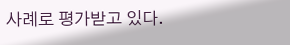사례로 평가받고 있다.